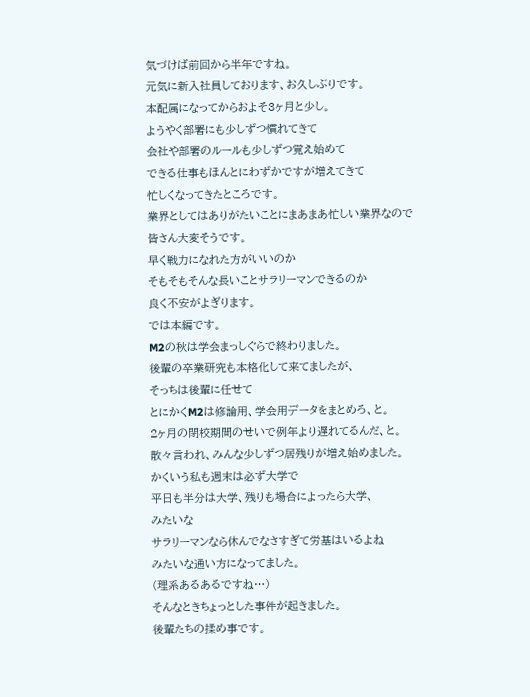気づけば前回から半年ですね。
元気に新入社員しております、お久しぶりです。
本配属になってからおよそ3ヶ月と少し。
ようやく部署にも少しずつ慣れてきて
会社や部署のルールも少しずつ覚え始めて
できる仕事もほんとにわずかですが増えてきて
忙しくなってきたところです。
業界としてはありがたいことにまあまあ忙しい業界なので
皆さん大変そうです。
早く戦力になれた方がいいのか
そもそもそんな長いことサラリーマンできるのか
良く不安がよぎります。
では本編です。
M2の秋は学会まっしぐらで終わりました。
後輩の卒業研究も本格化して来てましたが、
そっちは後輩に任せて
とにかくM2は修論用、学会用データをまとめろ、と。
2ヶ月の閉校期間のせいで例年より遅れてるんだ、と。
散々言われ、みんな少しずつ居残りが増え始めました。
かくいう私も週末は必ず大学で
平日も半分は大学、残りも場合によったら大学、
みたいな
サラリーマンなら休んでなさすぎて労基はいるよね
みたいな通い方になってました。
(理系あるあるですね…)
そんなときちょっとした事件が起きました。
後輩たちの揉め事です。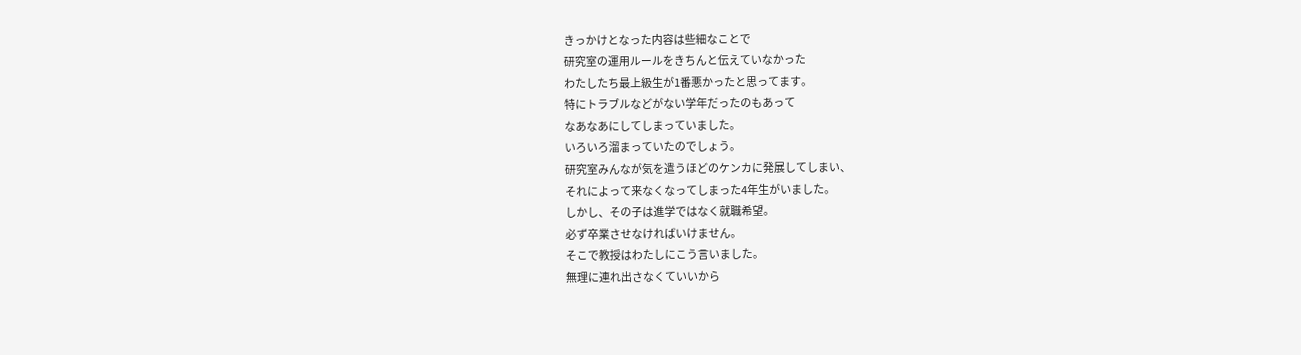きっかけとなった内容は些細なことで
研究室の運用ルールをきちんと伝えていなかった
わたしたち最上級生が1番悪かったと思ってます。
特にトラブルなどがない学年だったのもあって
なあなあにしてしまっていました。
いろいろ溜まっていたのでしょう。
研究室みんなが気を遣うほどのケンカに発展してしまい、
それによって来なくなってしまった4年生がいました。
しかし、その子は進学ではなく就職希望。
必ず卒業させなければいけません。
そこで教授はわたしにこう言いました。
無理に連れ出さなくていいから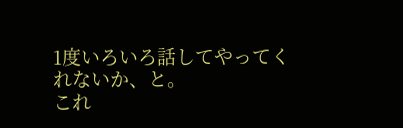1度いろいろ話してやってくれないか、と。
これ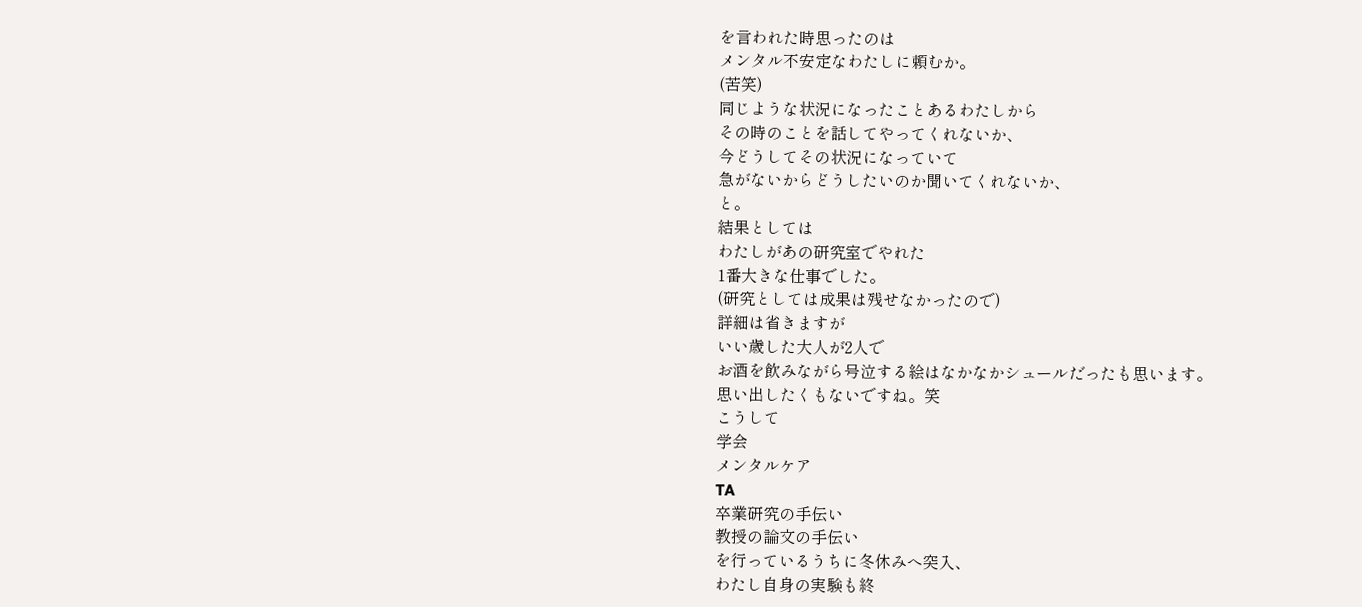を言われた時思ったのは
メンタル不安定なわたしに頼むか。
(苦笑)
同じような状況になったことあるわたしから
その時のことを話してやってくれないか、
今どうしてその状況になっていて
急がないからどうしたいのか聞いてくれないか、
と。
結果としては
わたしがあの研究室でやれた
1番大きな仕事でした。
(研究としては成果は残せなかったので)
詳細は省きますが
いい歳した大人が2人で
お酒を飲みながら号泣する絵はなかなかシュールだったも思います。
思い出したくもないですね。笑
こうして
学会
メンタルケア
TA
卒業研究の手伝い
教授の論文の手伝い
を行っているうちに冬休みへ突入、
わたし自身の実験も終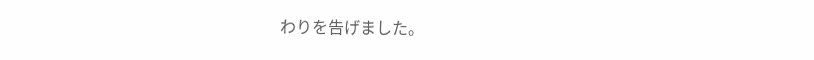わりを告げました。